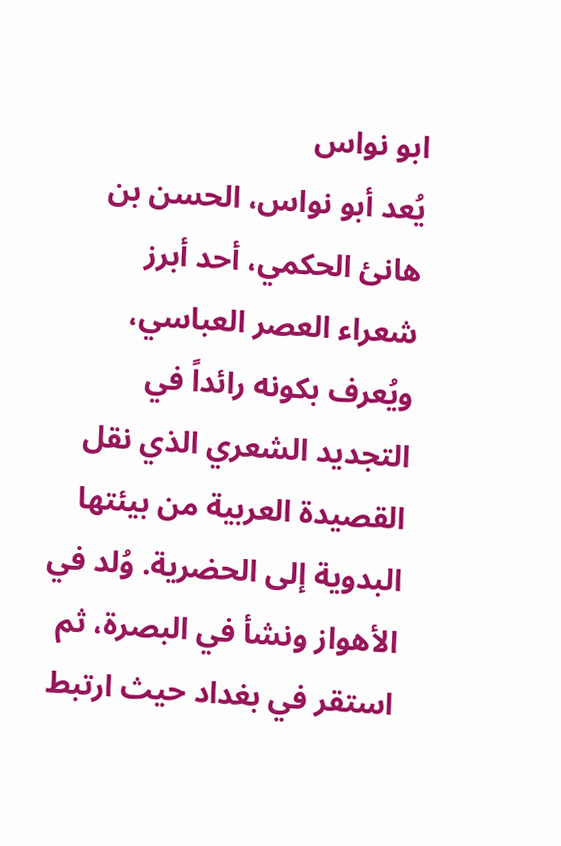ابو نواس
يُعد أبو نواس، الحسن بن هانئ الحكمي، أحد أبرز شعراء العصر العباسي، ويُعرف بكونه رائداً في التجديد الشعري الذي نقل القصيدة العربية من بيئتها البدوية إلى الحضرية. وُلد في الأهواز ونشأ في البصرة، ثم استقر في بغداد حيث ارتبط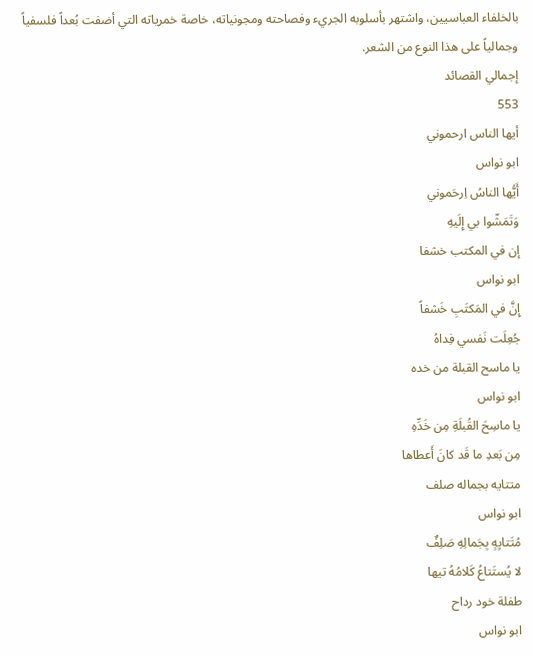بالخلفاء العباسيين، واشتهر بأسلوبه الجريء وفصاحته ومجونياته، خاصة خمرياته التي أضفت بُعداً فلسفياً وجمالياً على هذا النوع من الشعر.
إجمالي القصائد
553
أيها الناس ارحموني
ابو نواس
أَيُّها الناسُ اِرحَموني
وَتَمَشّوا بي إِلَيهِ
إن في المكتب خشفا
ابو نواس
إِنَّ في المَكتَبِ خَشفاً
جُعِلَت نَفسي فِداهُ
يا ماسح القبلة من خده
ابو نواس
يا ماسِحَ القُبلَةِ مِن خَدِّهِ
مِن بَعدِ ما قَد كانَ أَعطاها
متتايه بجماله صلف
ابو نواس
مُتَتايِهٍ بِجَمالِهِ صَلِفٌ
لا يُستَتاعُ كَلامُهُ تيها
طفلة خود رداح
ابو نواس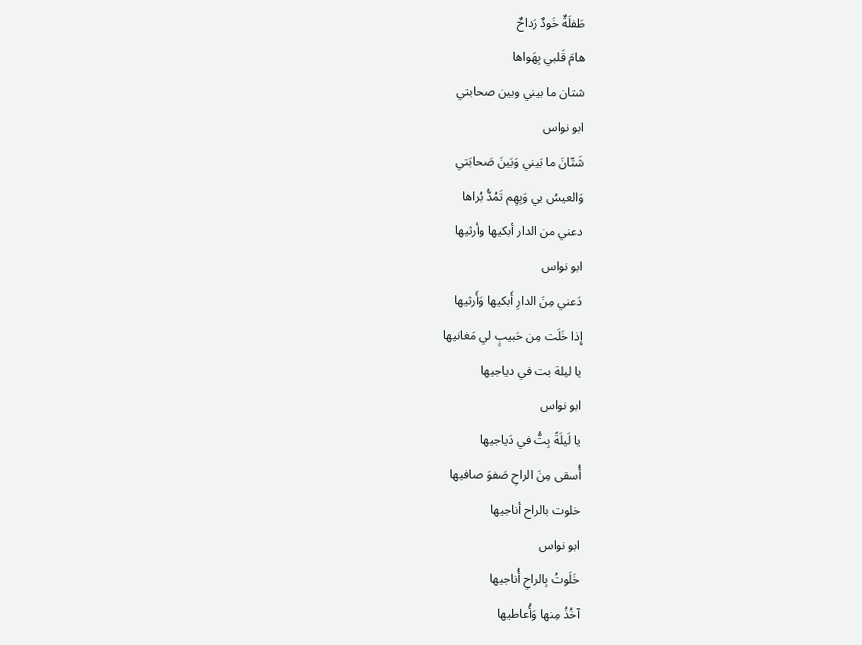طَفلَةٌ خَودٌ رَداحٌ
هامَ قَلبي بِهَواها
شتان ما بيني وبين صحابتي
ابو نواس
شَتّانَ ما بَيني وَبَينَ صَحابَتي
وَالعيسُ بي وَبِهِم تَمُدُّ بُراها
دعني من الدار أبكيها وأرثيها
ابو نواس
دَعني مِنَ الدارِ أَبكيها وَأَرثيها
إِذا خَلَت مِن حَبيبٍ لي مَغانيها
يا ليلة بت في دياجيها
ابو نواس
يا لَيلَةً بِتُّ في دَياجيها
أُسقى مِنَ الراحِ صَفوَ صافيها
خلوت بالراح أناجيها
ابو نواس
خَلَوتُ بِالراحِ أُناجيها
آخُذُ مِنها وَأُعاطيها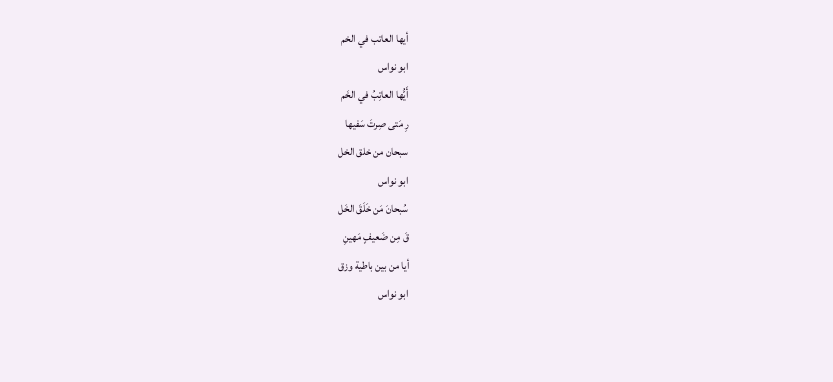أيها العاتب في الخم
ابو نواس
أَيُّها العاتِبُ في الخَم
رِ مَتى صِرتَ سَفيها
سبحان من خلق الخل
ابو نواس
سُبحانَ مَن خَلَقَ الخَل
قَ مِن ضَعيفٍ مَهينِ
أيا من بين باطية وزق
ابو نواس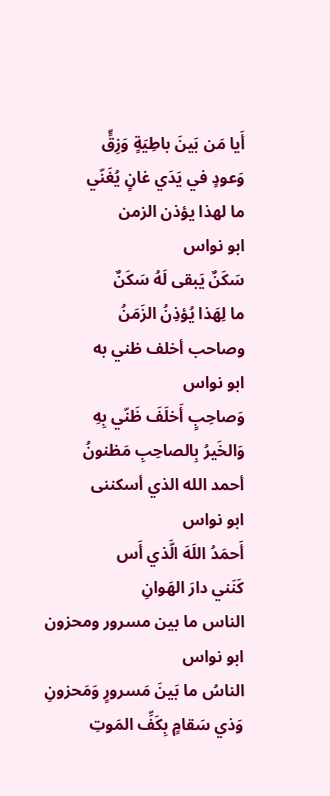أَيا مَن بَينَ باطِيَةٍ وَزِقٍّ
وَعودٍ في يَدَي غانٍ يُغَنّي
ما لهذا يؤذن الزمن
ابو نواس
سَكَنٌ يَبقى لَهُ سَكَنٌ
ما لِهَذا يُؤذِنُ الزَمَنُ
وصاحب أخلف ظني به
ابو نواس
وَصاحِبٍ أَخلَفَ ظَنّي بِهِ
وَالخَيرُ بِالصاحِبِ مَظنونُ
أحمد الله الذي أسكننى
ابو نواس
أَحمَدُ اللَهَ الَّذي أَس
كَنَني دارَ الهَوانِ
الناس ما بين مسرور ومحزون
ابو نواس
الناسُ ما بَينَ مَسرورٍ وَمَحزونِ
وَذي سَقامٍ بِكَفِّ المَوتِ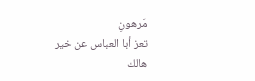مَرهونِ
تعز أبا العباس عن خير هالك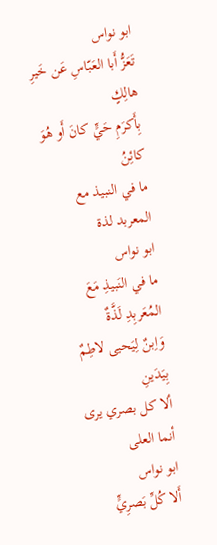ابو نواس
تَعَزُّ أَبا العَبّاسِ عَن خَيرِ هالِكٍ
بِأَكرَمِ حَيٍّ كانَ أَو هُوَ كائِنُ
ما في النبيذ مع المعربد لذة
ابو نواس
ما في النَبيذِ مَعَ المُعَربِدِ لَذَّةٌ
وَاِبنٌ لِيَحيى لاطِمٌ بِيَدَينِ
ألا كل بصري يرى أنما العلى
ابو نواس
أَلا كُلِّ بَصرِيٍّ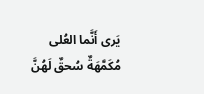يَرى أَنَّما العُلى
مُكَمَّهَةٌ سُحقٌ لَهُنَّ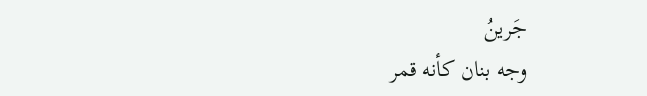جَرينُ
وجه بنان كأنه قمر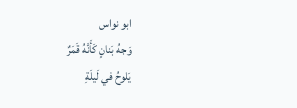ابو نواس
وَجهُ بَنانٍ كَأَنَّهُ قَمَرٌ
يَلوحُ في لَيلَةِ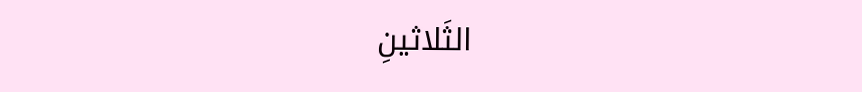الثَلاثينِ